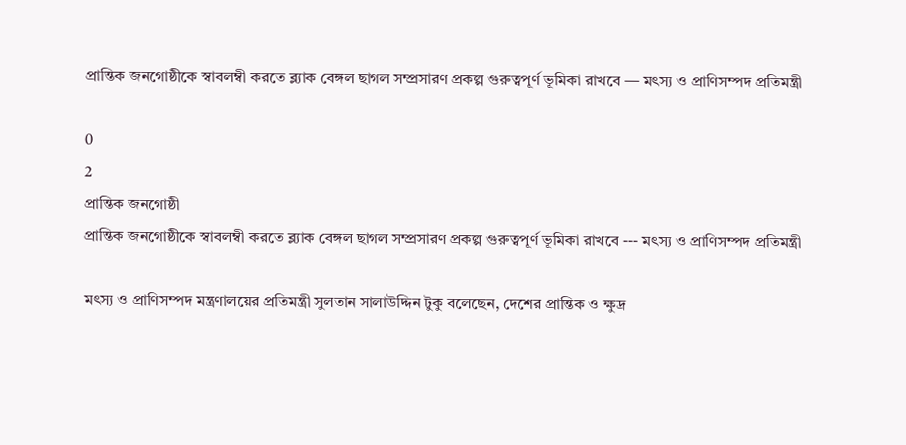প্রান্তিক জনগোষ্ঠীকে স্বাবলম্বী করতে ব্ল্যাক বেঙ্গল ছাগল সম্প্রসারণ প্রকল্প গুরুত্বপূর্ণ ভূমিকা রাখবে — মৎস্য ও প্রাণিসম্পদ প্রতিমন্ত্রী

0
2
প্রান্তিক জনগোষ্ঠী
প্রান্তিক জনগোষ্ঠীকে স্বাবলম্বী করতে ব্ল্যাক বেঙ্গল ছাগল সম্প্রসারণ প্রকল্প গুরুত্বপূর্ণ ভূমিকা রাখবে --- মৎস্য ও প্রাণিসম্পদ প্রতিমন্ত্রী

মৎস্য ও প্রাণিসম্পদ মন্ত্রণালয়ের প্রতিমন্ত্রী সুলতান সালাউদ্দিন টুকু বলেছেন, দেশের প্রান্তিক ও ক্ষুদ্র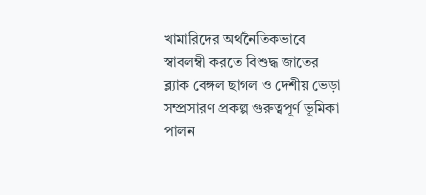খামারিদের অর্থনৈতিকভাবে স্বাবলম্বী করতে বিশুদ্ধ জাতের ব্ল্যাক বেঙ্গল ছাগল ও দেশীয় ভেড়া সম্প্রসারণ প্রকল্প গুরুত্বপূর্ণ ভূমিকা পালন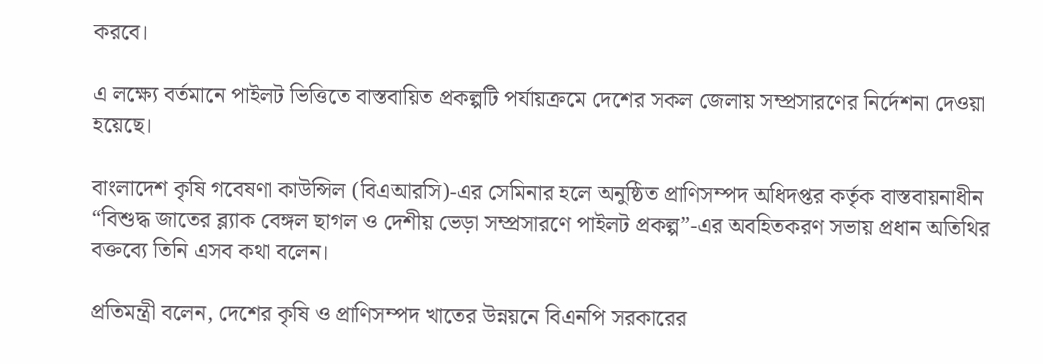করবে।

এ লক্ষ্যে বর্তমানে পাইলট ভিত্তিতে বাস্তবায়িত প্রকল্পটি পর্যায়ক্রমে দেশের সকল জেলায় সম্প্রসারণের নির্দেশনা দেওয়া হয়েছে।

বাংলাদেশ কৃষি গবেষণা কাউন্সিল (বিএআরসি)-এর সেমিনার হলে অনুষ্ঠিত প্রাণিসম্পদ অধিদপ্তর কর্তৃক বাস্তবায়নাধীন “বিশুদ্ধ জাতের ব্ল্যাক বেঙ্গল ছাগল ও দেশীয় ভেড়া সম্প্রসারণে পাইলট প্রকল্প”-এর অবহিতকরণ সভায় প্রধান অতিথির বক্তব্যে তিনি এসব কথা বলেন।

প্রতিমন্ত্রী বলেন, দেশের কৃষি ও প্রাণিসম্পদ খাতের উন্নয়নে বিএনপি সরকারের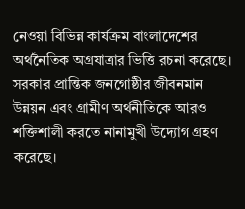নেওয়া বিভিন্ন কার্যক্রম বাংলাদেশের অর্থনৈতিক অগ্রযাত্রার ভিত্তি রচনা করেছে। সরকার প্রান্তিক জনগোষ্ঠীর জীবনমান উন্নয়ন এবং গ্রামীণ অর্থনীতিকে আরও শক্তিশালী করতে নানামুখী উদ্যোগ গ্রহণ করেছে।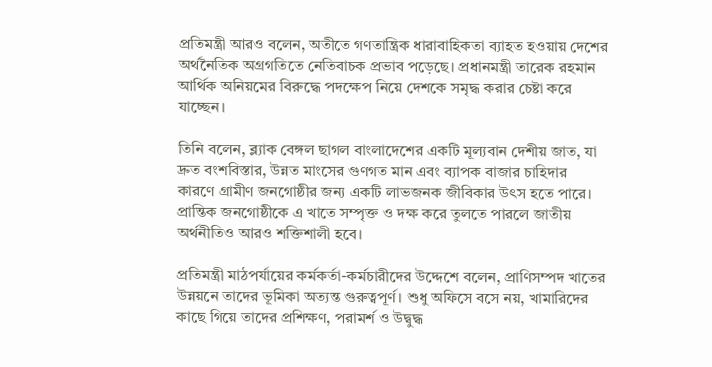প্রতিমন্ত্রী আরও বলেন, অতীতে গণতান্ত্রিক ধারাবাহিকতা ব্যাহত হওয়ায় দেশের অর্থনৈতিক অগ্রগতিতে নেতিবাচক প্রভাব পড়েছে। প্রধানমন্ত্রী তারেক রহমান আর্থিক অনিয়মের বিরুদ্ধে পদক্ষেপ নিয়ে দেশকে সমৃদ্ধ করার চেষ্টা করে যাচ্ছেন।

তিনি বলেন, ব্ল্যাক বেঙ্গল ছাগল বাংলাদেশের একটি মূল্যবান দেশীয় জাত, যা দ্রুত বংশবিস্তার, উন্নত মাংসের গুণগত মান এবং ব্যাপক বাজার চাহিদার কারণে গ্রামীণ জনগোষ্ঠীর জন্য একটি লাভজনক জীবিকার উৎস হতে পারে। প্রান্তিক জনগোষ্ঠীকে এ খাতে সম্পৃক্ত ও দক্ষ করে তুলতে পারলে জাতীয় অর্থনীতিও আরও শক্তিশালী হবে।

প্রতিমন্ত্রী মাঠপর্যায়ের কর্মকর্তা-কর্মচারীদের উদ্দেশে বলেন, প্রাণিসম্পদ খাতের উন্নয়নে তাদের ভূমিকা অত্যন্ত গুরুত্বপূর্ণ। শুধু অফিসে বসে নয়, খামারিদের কাছে গিয়ে তাদের প্রশিক্ষণ, পরামর্শ ও উদ্বুদ্ধ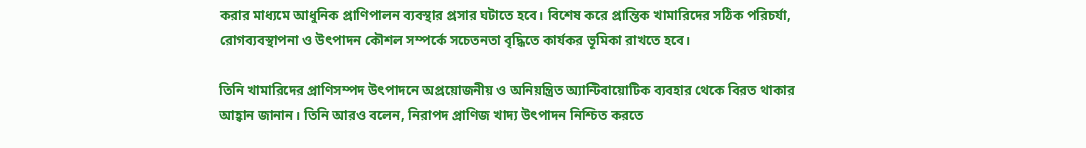করার মাধ্যমে আধুনিক প্রাণিপালন ব্যবস্থার প্রসার ঘটাতে হবে। বিশেষ করে প্রান্তিক খামারিদের সঠিক পরিচর্যা, রোগব্যবস্থাপনা ও উৎপাদন কৌশল সম্পর্কে সচেতনতা বৃদ্ধিতে কার্যকর ভূমিকা রাখতে হবে।

তিনি খামারিদের প্রাণিসম্পদ উৎপাদনে অপ্রয়োজনীয় ও অনিয়ন্ত্রিত অ্যান্টিবায়োটিক ব্যবহার থেকে বিরত থাকার আহ্বান জানান। তিনি আরও বলেন, নিরাপদ প্রাণিজ খাদ্য উৎপাদন নিশ্চিত করতে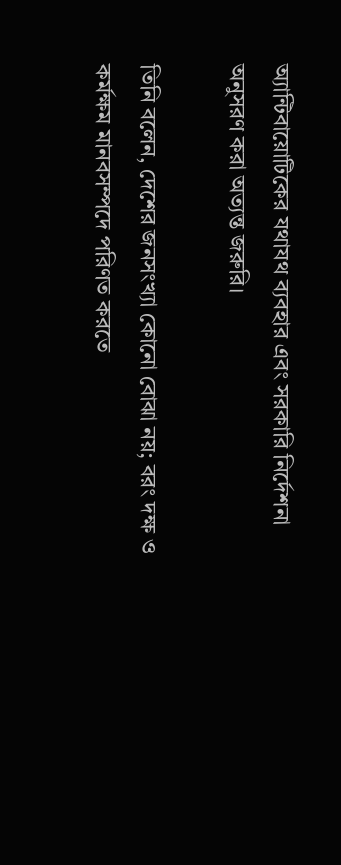অ্যান্টিবায়োটিকের যথাযথ ব্যবহার এবং সরকারি নির্দেশনা অনুসরণ করা অত্যন্ত জরুরি।

তিনি বলেন, দেশের জনসংখ্যা কোনো বোঝা নয়; বরং দক্ষ ও কর্মক্ষম মানবসম্পদে পরিণত করতে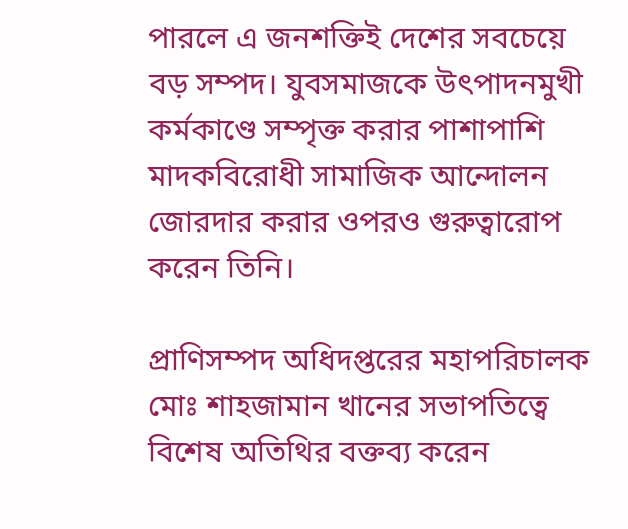পারলে এ জনশক্তিই দেশের সবচেয়ে বড় সম্পদ। যুবসমাজকে উৎপাদনমুখী কর্মকাণ্ডে সম্পৃক্ত করার পাশাপাশি মাদকবিরোধী সামাজিক আন্দোলন জোরদার করার ওপরও গুরুত্বারোপ করেন তিনি।

প্রাণিসম্পদ অধিদপ্তরের মহাপরিচালক মোঃ শাহজামান খানের সভাপতিত্বে বিশেষ অতিথির বক্তব্য করেন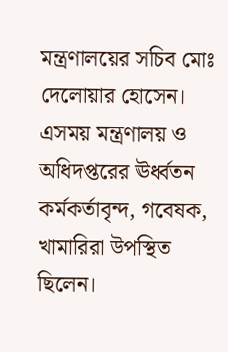মন্ত্রণালয়ের সচিব মোঃ দেলোয়ার হোসেন। এসময় মন্ত্রণালয় ও অধিদপ্তরের ঊর্ধ্বতন কর্মকর্তাবৃন্দ, গবেষক, খামারিরা উপস্থিত ছিলেন।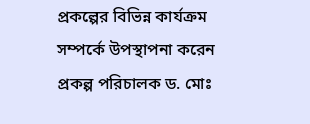প্রকল্পের বিভিন্ন কার্যক্রম সম্পর্কে উপস্থাপনা করেন প্রকল্প পরিচালক ড. মোঃ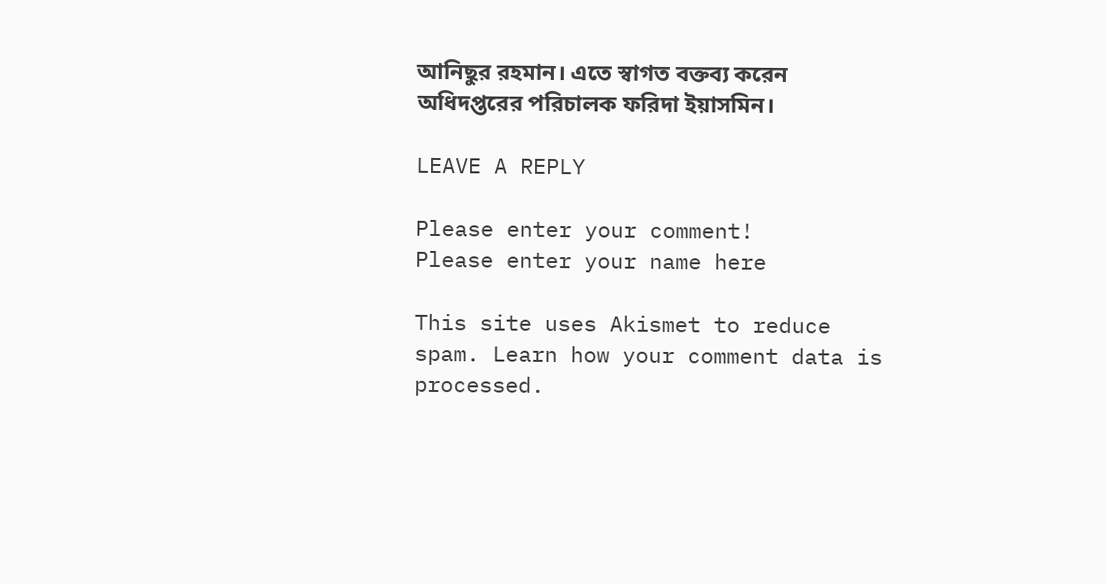আনিছুর রহমান। এতে স্বাগত বক্তব্য করেন অধিদপ্তরের পরিচালক ফরিদা ইয়াসমিন।

LEAVE A REPLY

Please enter your comment!
Please enter your name here

This site uses Akismet to reduce spam. Learn how your comment data is processed.